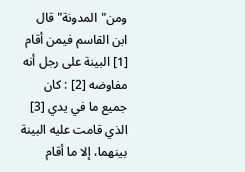ومن"المدونة"قال ابن القاسم فيمن أقام [1] البينة على رجل أنه مفاوضه [2] : كان جميع ما في يدي [3] الذي قامت عليه البينة بينهما، إلا ما أقام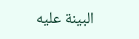البينة عليه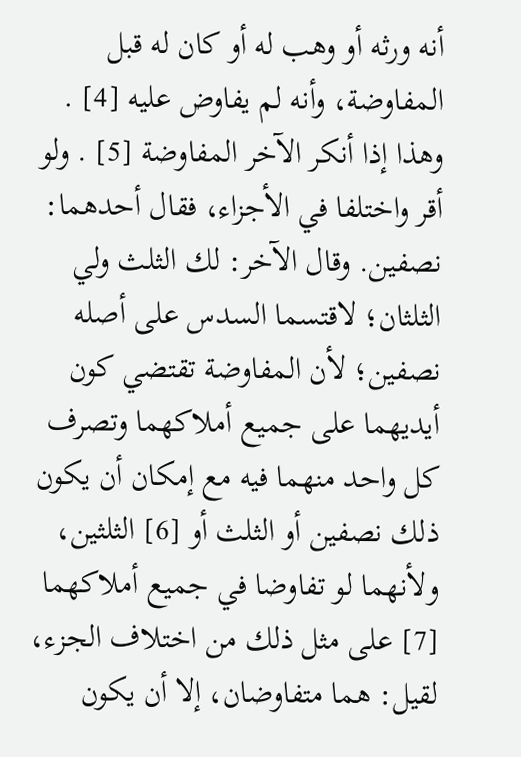أنه ورثه أو وهب له أو كان له قبل المفاوضة، وأنه لم يفاوض عليه [4] .
وهذا إذا أنكر الآخر المفاوضة [5] . ولو أقر واختلفا في الأجزاء، فقال أحدهما: نصفين. وقال الآخر: لك الثلث ولي الثلثان؛ لاقتسما السدس على أصله نصفين؛ لأن المفاوضة تقتضي كون أيديهما على جميع أملاكهما وتصرف كل واحد منهما فيه مع إمكان أن يكون ذلك نصفين أو الثلث أو [6] الثلثين، ولأنهما لو تفاوضا في جميع أملاكهما [7] على مثل ذلك من اختلاف الجزء، لقيل: هما متفاوضان، إلا أن يكون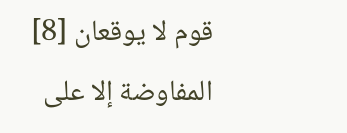قوم لا يوقعان [8] المفاوضة إلا على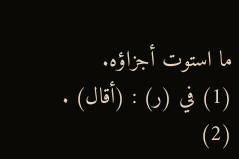ما استوت أجزاؤه.
(1) في (ر) : (أقال) .
(2)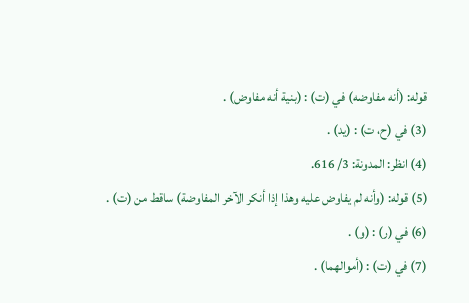قوله: (أنه مفاوضه) في (ت) : (بنية أنه مفاوض) .
(3) في (ح، ت) : (يد) .
(4) انظر: المدونة: 3/ 616.
(5) قوله: (وأنه لم يفاوض عليه وهذا إذا أنكر الآخر المفاوضة) ساقط من (ت) .
(6) في (ر) : (و) .
(7) في (ت) : (أموالهما) .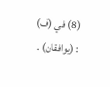(8) في (ف) : (يوافقان) .